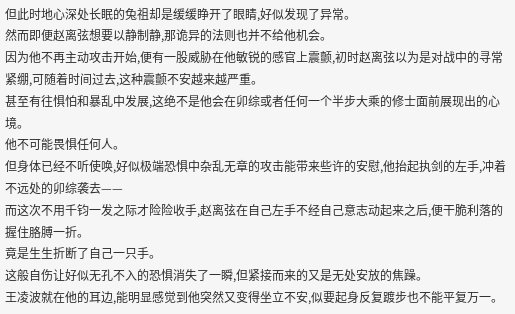但此时地心深处长眠的兔祖却是缓缓睁开了眼睛,好似发现了异常。
然而即便赵离弦想要以静制静,那诡异的法则也并不给他机会。
因为他不再主动攻击开始,便有一股威胁在他敏锐的感官上震颤,初时赵离弦以为是对战中的寻常紧绷,可随着时间过去,这种震颤不安越来越严重。
甚至有往惧怕和暴乱中发展,这绝不是他会在卯综或者任何一个半步大乘的修士面前展现出的心境。
他不可能畏惧任何人。
但身体已经不听使唤,好似极端恐惧中杂乱无章的攻击能带来些许的安慰,他抬起执剑的左手,冲着不远处的卯综袭去——
而这次不用千钧一发之际才险险收手,赵离弦在自己左手不经自己意志动起来之后,便干脆利落的握住胳膊一折。
竟是生生折断了自己一只手。
这般自伤让好似无孔不入的恐惧消失了一瞬,但紧接而来的又是无处安放的焦躁。
王凌波就在他的耳边,能明显感觉到他突然又变得坐立不安,似要起身反复踱步也不能平复万一。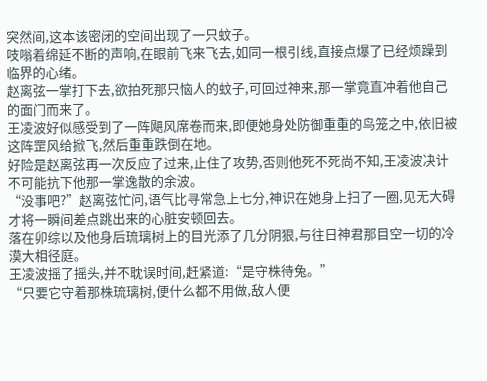突然间,这本该密闭的空间出现了一只蚊子。
吱嗡着绵延不断的声响,在眼前飞来飞去,如同一根引线,直接点爆了已经烦躁到临界的心绪。
赵离弦一掌打下去,欲拍死那只恼人的蚊子,可回过神来,那一掌竟直冲着他自己的面门而来了。
王凌波好似感受到了一阵飓风席卷而来,即便她身处防御重重的鸟笼之中,依旧被这阵罡风给掀飞,然后重重跌倒在地。
好险是赵离弦再一次反应了过来,止住了攻势,否则他死不死尚不知,王凌波决计不可能抗下他那一掌逸散的余波。
“没事吧?”赵离弦忙问,语气比寻常急上七分,神识在她身上扫了一圈,见无大碍才将一瞬间差点跳出来的心脏安顿回去。
落在卯综以及他身后琉璃树上的目光添了几分阴狠,与往日神君那目空一切的冷漠大相径庭。
王凌波摇了摇头,并不耽误时间,赶紧道:“是守株待兔。”
“只要它守着那株琉璃树,便什么都不用做,敌人便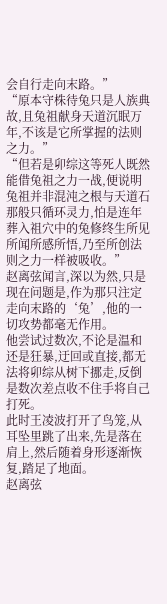会自行走向末路。”
“原本守株待兔只是人族典故,且兔祖献身天道沉眠万年,不该是它所掌握的法则之力。”
“但若是卯综这等死人既然能借兔祖之力一战,便说明兔祖并非混沌之根与天道石那般只循环灵力,怕是连年葬入祖穴中的兔修终生所见所闻所感所悟,乃至所创法则之力一样被吸收。”
赵离弦闻言,深以为然,只是现在问题是,作为那只注定走向末路的‘兔’,他的一切攻势都毫无作用。
他尝试过数次,不论是温和还是狂暴,迂回或直接,都无法将卯综从树下挪走,反倒是数次差点收不住手将自己打死。
此时王凌波打开了鸟笼,从耳坠里跳了出来,先是落在肩上,然后随着身形逐渐恢复,踏足了地面。
赵离弦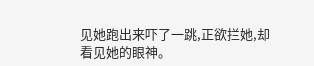见她跑出来吓了一跳,正欲拦她,却看见她的眼神。